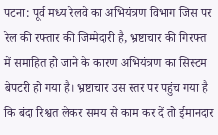पटना: पूर्व मध्य रेलवे का अभियंत्रण विभाग जिस पर रेल की रफ्तार की जिम्मेदारी है, भ्रष्टाचार की गिरफ्त में समाहित हो जाने के कारण अभियंत्रण का सिस्टम बेपटरी हो गया है। भ्रष्टाचार उस स्तर पर पहुंच गया है कि बंदा रिश्वत लेकर समय से काम कर दें तो ईमानदार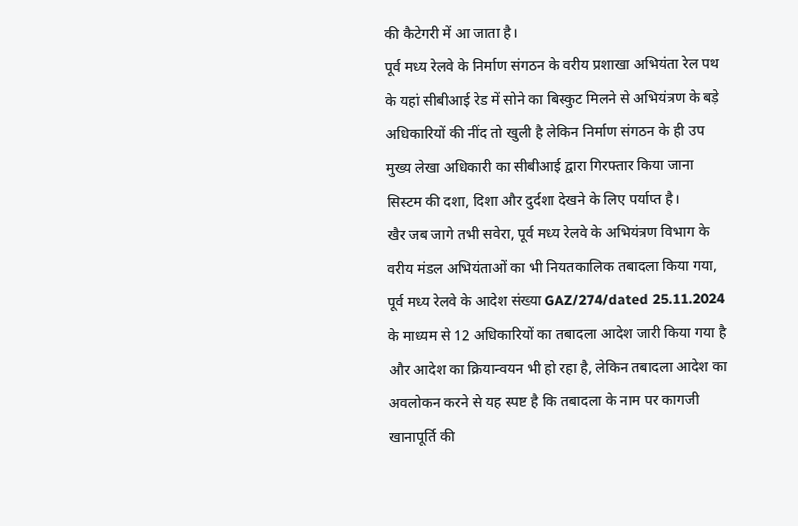की कैटेगरी में आ जाता है।
पूर्व मध्य रेलवे के निर्माण संगठन के वरीय प्रशाखा अभियंता रेल पथ के यहां सीबीआई रेड में सोने का बिस्कुट मिलने से अभियंत्रण के बड़े अधिकारियों की नींद तो खुली है लेकिन निर्माण संगठन के ही उप मुख्य लेखा अधिकारी का सीबीआई द्वारा गिरफ्तार किया जाना सिस्टम की दशा, दिशा और दुर्दशा देखने के लिए पर्याप्त है।
खैर जब जागे तभी सवेरा, पूर्व मध्य रेलवे के अभियंत्रण विभाग के वरीय मंडल अभियंताओं का भी नियतकालिक तबादला किया गया, पूर्व मध्य रेलवे के आदेश संख्या GAZ/274/dated 25.11.2024 के माध्यम से 12 अधिकारियों का तबादला आदेश जारी किया गया है और आदेश का क्रियान्वयन भी हो रहा है, लेकिन तबादला आदेश का अवलोकन करने से यह स्पष्ट है कि तबादला के नाम पर कागजी खानापूर्ति की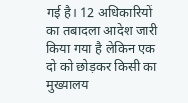गई है। 12 अधिकारियों का तबादला आदेश जारी किया गया है लेकिन एक दो को छोड़कर किसी का मुख्यालय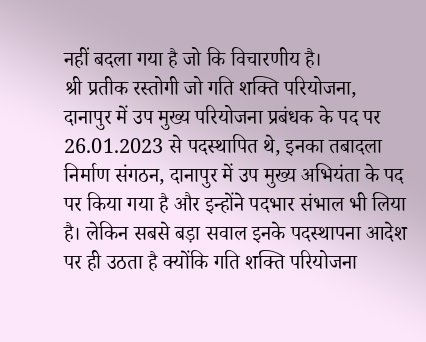नहीं बदला गया है जो कि विचारणीय है।
श्री प्रतीक रस्तोगी जो गति शक्ति परियोजना, दानापुर में उप मुख्य परियोजना प्रबंधक के पद पर 26.01.2023 से पदस्थापित थे, इनका तबादला निर्माण संगठन, दानापुर में उप मुख्य अभियंता के पद पर किया गया है और इन्होंने पदभार संभाल भी लिया है। लेकिन सबसे बड़ा सवाल इनके पदस्थापना आदेश पर ही उठता है क्योंकि गति शक्ति परियोजना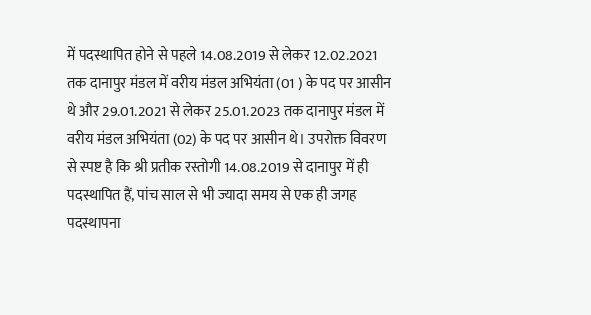में पदस्थापित होने से पहले 14.08.2019 से लेकर 12.02.2021 तक दानापुर मंडल में वरीय मंडल अभियंता (01 ) के पद पर आसीन थे और 29.01.2021 से लेकर 25.01.2023 तक दानापुर मंडल में वरीय मंडल अभियंता (02) के पद पर आसीन थे। उपरोक्त विवरण से स्पष्ट है कि श्री प्रतीक रस्तोगी 14.08.2019 से दानापुर में ही पदस्थापित हैं, पांच साल से भी ज्यादा समय से एक ही जगह पदस्थापना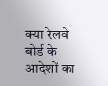क्या रेलवे बोर्ड के आदेशों का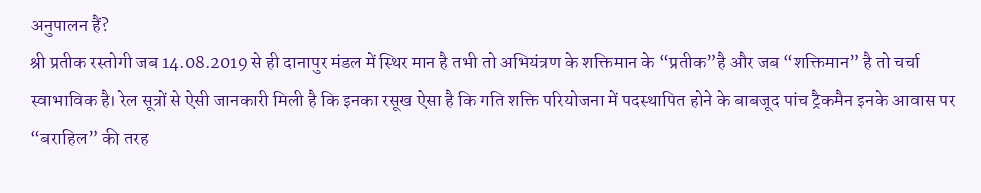अनुपालन हैं?
श्री प्रतीक रस्तोगी जब 14.08.2019 से ही दानापुर मंडल में स्थिर मान है तभी तो अभियंत्रण के शक्तिमान के “प्रतीक”है और जब “शक्तिमान” है तो चर्चा स्वाभाविक है। रेल सूत्रों से ऐसी जानकारी मिली है कि इनका रसूख ऐसा है कि गति शक्ति परियोजना में पदस्थापित होने के बाबजूद पांच ट्रैकमैन इनके आवास पर “बराहिल” की तरह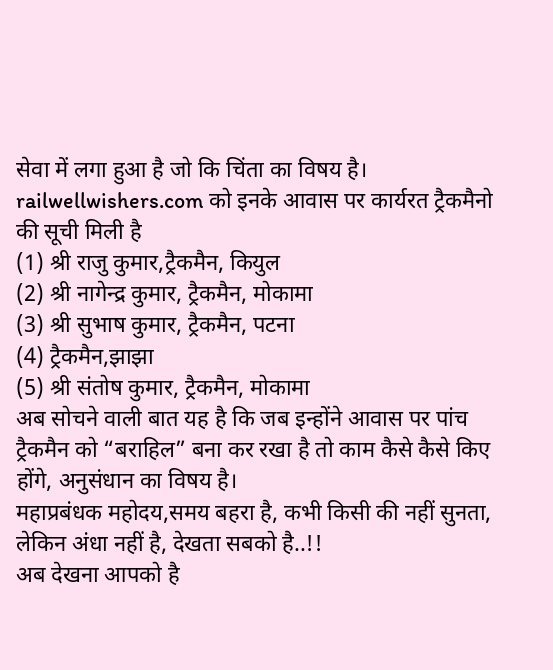सेवा में लगा हुआ है जो कि चिंता का विषय है।
railwellwishers.com को इनके आवास पर कार्यरत ट्रैकमैनो की सूची मिली है
(1) श्री राजु कुमार,ट्रैकमैन, कियुल
(2) श्री नागेन्द्र कुमार, ट्रैकमैन, मोकामा
(3) श्री सुभाष कुमार, ट्रैकमैन, पटना
(4) ट्रैकमैन,झाझा
(5) श्री संतोष कुमार, ट्रैकमैन, मोकामा
अब सोचने वाली बात यह है कि जब इन्होंने आवास पर पांच ट्रैकमैन को “बराहिल” बना कर रखा है तो काम कैसे कैसे किए होंगे, अनुसंधान का विषय है।
महाप्रबंधक महोदय,समय बहरा है, कभी किसी की नहीं सुनता, लेकिन अंधा नहीं है, देखता सबको है..!!
अब देखना आपको है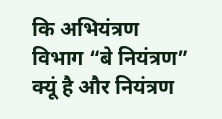कि अभियंत्रण विभाग “बे नियंत्रण” क्यूं है और नियंत्रण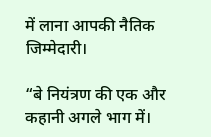में लाना आपकी नैतिक जिम्मेदारी।

“बे नियंत्रण की एक और कहानी अगले भाग में।